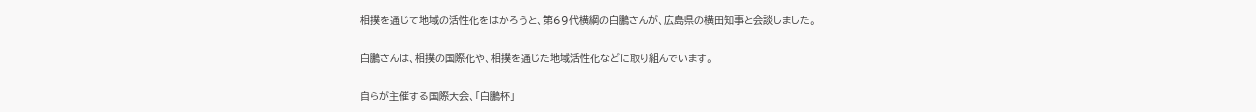相撲を通じて地域の活性化をはかろうと、第69代横綱の白鵬さんが、広島県の横田知事と会談しました。

白鵬さんは、相撲の国際化や、相撲を通じた地域活性化などに取り組んでいます。

自らが主催する国際大会、「白鵬杯」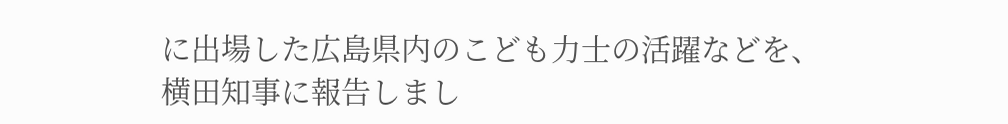に出場した広島県内のこども力士の活躍などを、横田知事に報告しまし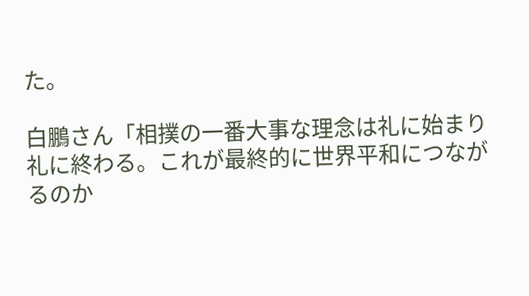た。

白鵬さん「相撲の一番大事な理念は礼に始まり礼に終わる。これが最終的に世界平和につながるのか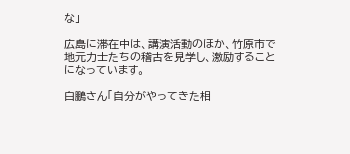な」

広島に滞在中は、講演活動のほか、竹原市で地元力士たちの稽古を見学し、激励することになっています。

白鵬さん「自分がやってきた相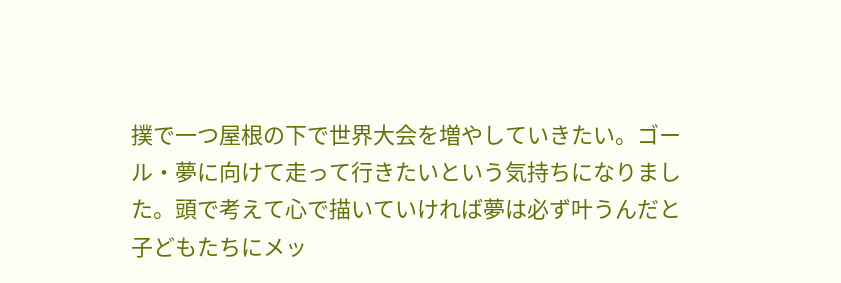撲で一つ屋根の下で世界大会を増やしていきたい。ゴール・夢に向けて走って行きたいという気持ちになりました。頭で考えて心で描いていければ夢は必ず叶うんだと子どもたちにメッ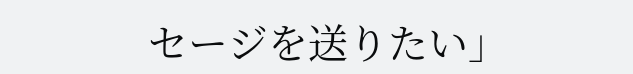セージを送りたい」